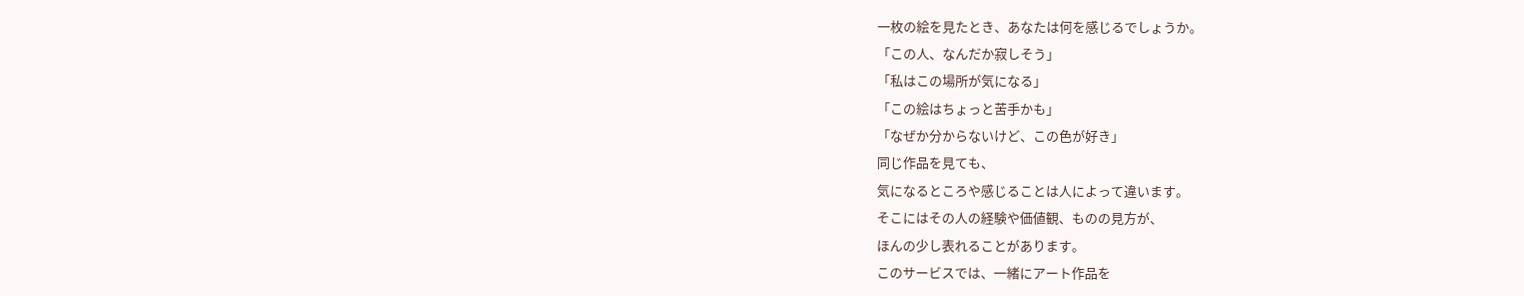一枚の絵を見たとき、あなたは何を感じるでしょうか。
「この人、なんだか寂しそう」
「私はこの場所が気になる」
「この絵はちょっと苦手かも」
「なぜか分からないけど、この色が好き」
同じ作品を見ても、
気になるところや感じることは人によって違います。
そこにはその人の経験や価値観、ものの見方が、
ほんの少し表れることがあります。
このサービスでは、一緒にアート作品を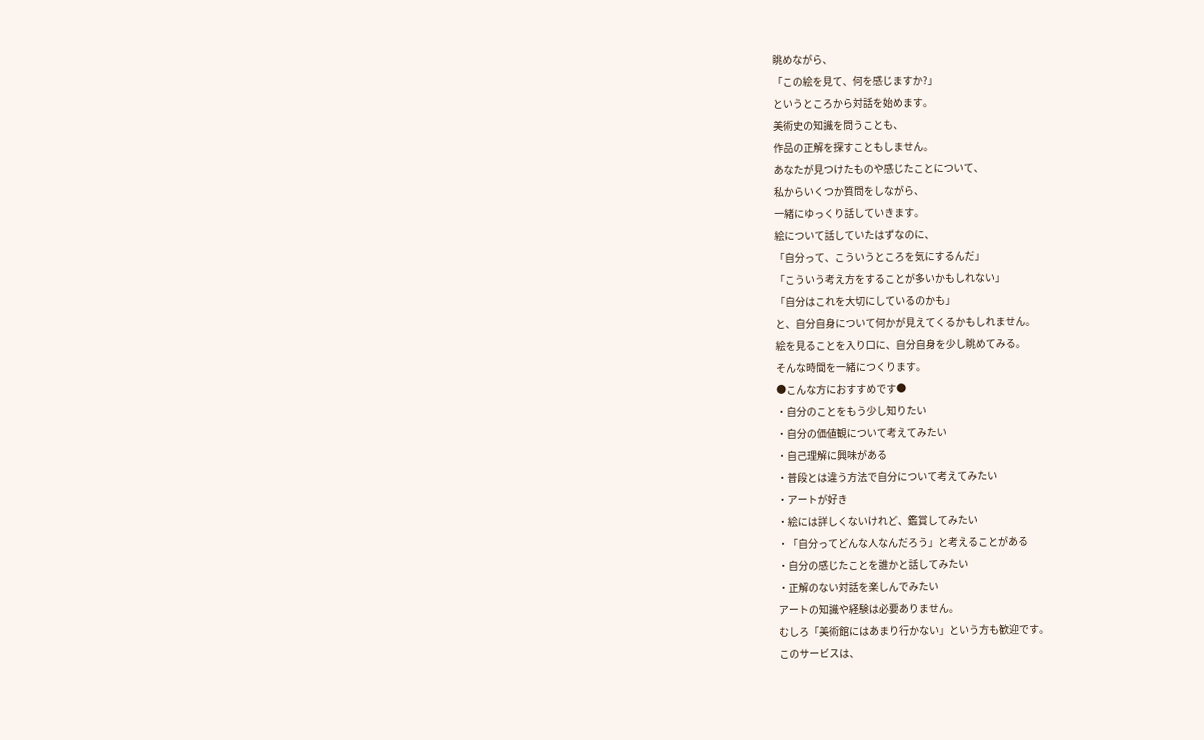眺めながら、
「この絵を見て、何を感じますか?」
というところから対話を始めます。
美術史の知識を問うことも、
作品の正解を探すこともしません。
あなたが見つけたものや感じたことについて、
私からいくつか質問をしながら、
一緒にゆっくり話していきます。
絵について話していたはずなのに、
「自分って、こういうところを気にするんだ」
「こういう考え方をすることが多いかもしれない」
「自分はこれを大切にしているのかも」
と、自分自身について何かが見えてくるかもしれません。
絵を見ることを入り口に、自分自身を少し眺めてみる。
そんな時間を一緒につくります。
●こんな方におすすめです●
・自分のことをもう少し知りたい
・自分の価値観について考えてみたい
・自己理解に興味がある
・普段とは違う方法で自分について考えてみたい
・アートが好き
・絵には詳しくないけれど、鑑賞してみたい
・「自分ってどんな人なんだろう」と考えることがある
・自分の感じたことを誰かと話してみたい
・正解のない対話を楽しんでみたい
アートの知識や経験は必要ありません。
むしろ「美術館にはあまり行かない」という方も歓迎です。
このサービスは、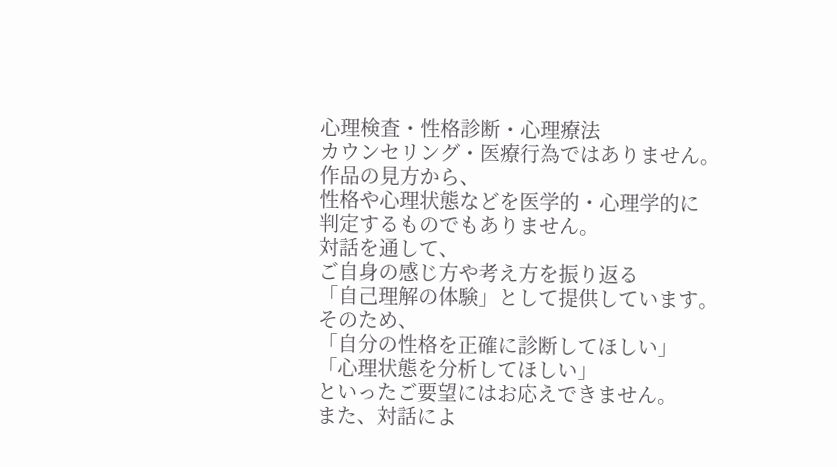心理検査・性格診断・心理療法
カウンセリング・医療行為ではありません。
作品の見方から、
性格や心理状態などを医学的・心理学的に
判定するものでもありません。
対話を通して、
ご自身の感じ方や考え方を振り返る
「自己理解の体験」として提供しています。
そのため、
「自分の性格を正確に診断してほしい」
「心理状態を分析してほしい」
といったご要望にはお応えできません。
また、対話によ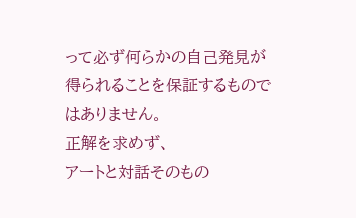って必ず何らかの自己発見が
得られることを保証するものではありません。
正解を求めず、
アートと対話そのもの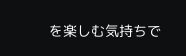を楽しむ気持ちで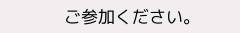ご参加ください。